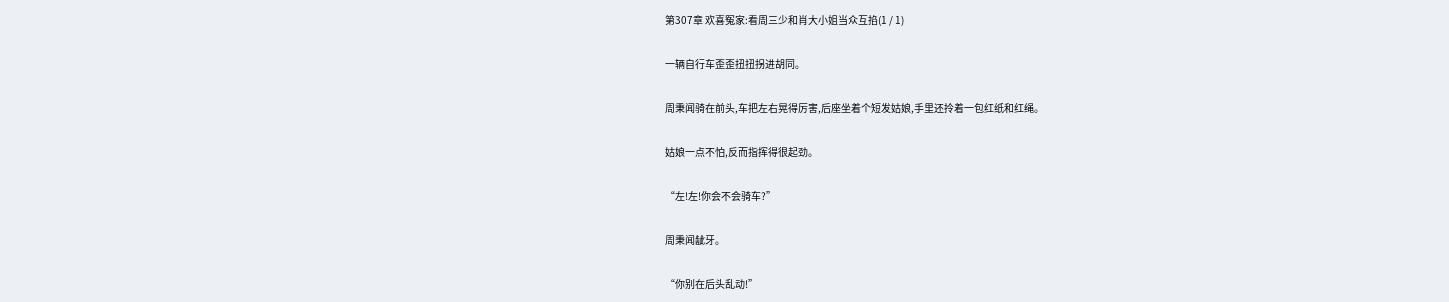第307章 欢喜冤家:看周三少和肖大小姐当众互掐(1 / 1)

一辆自行车歪歪扭扭拐进胡同。

周秉闻骑在前头,车把左右晃得厉害,后座坐着个短发姑娘,手里还拎着一包红纸和红绳。

姑娘一点不怕,反而指挥得很起劲。

“左!左!你会不会骑车?”

周秉闻龇牙。

“你别在后头乱动!”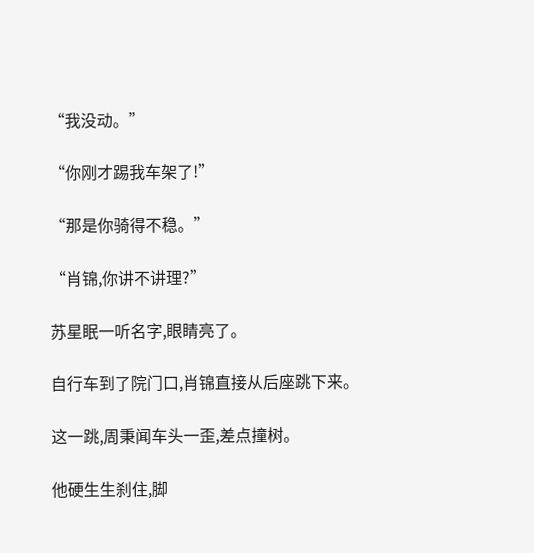“我没动。”

“你刚才踢我车架了!”

“那是你骑得不稳。”

“肖锦,你讲不讲理?”

苏星眠一听名字,眼睛亮了。

自行车到了院门口,肖锦直接从后座跳下来。

这一跳,周秉闻车头一歪,差点撞树。

他硬生生刹住,脚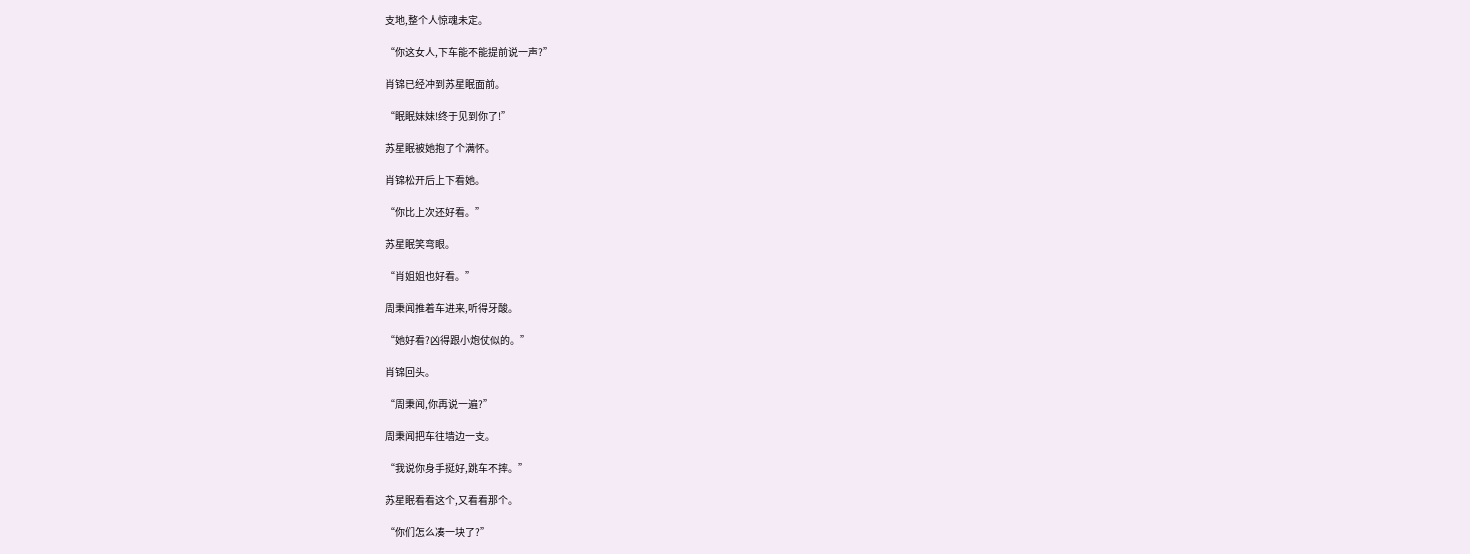支地,整个人惊魂未定。

“你这女人,下车能不能提前说一声?”

肖锦已经冲到苏星眠面前。

“眠眠妹妹!终于见到你了!”

苏星眠被她抱了个满怀。

肖锦松开后上下看她。

“你比上次还好看。”

苏星眠笑弯眼。

“肖姐姐也好看。”

周秉闻推着车进来,听得牙酸。

“她好看?凶得跟小炮仗似的。”

肖锦回头。

“周秉闻,你再说一遍?”

周秉闻把车往墙边一支。

“我说你身手挺好,跳车不摔。”

苏星眠看看这个,又看看那个。

“你们怎么凑一块了?”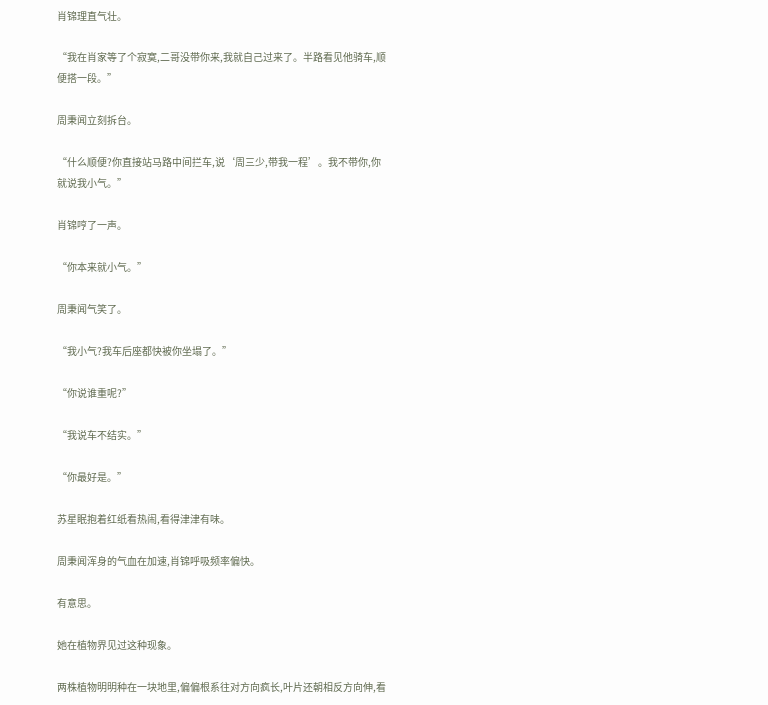肖锦理直气壮。

“我在肖家等了个寂寞,二哥没带你来,我就自己过来了。半路看见他骑车,顺便搭一段。”

周秉闻立刻拆台。

“什么顺便?你直接站马路中间拦车,说‘周三少,带我一程’。我不带你,你就说我小气。”

肖锦哼了一声。

“你本来就小气。”

周秉闻气笑了。

“我小气?我车后座都快被你坐塌了。”

“你说谁重呢?”

“我说车不结实。”

“你最好是。”

苏星眠抱着红纸看热闹,看得津津有味。

周秉闻浑身的气血在加速,肖锦呼吸频率偏快。

有意思。

她在植物界见过这种现象。

两株植物明明种在一块地里,偏偏根系往对方向疯长,叶片还朝相反方向伸,看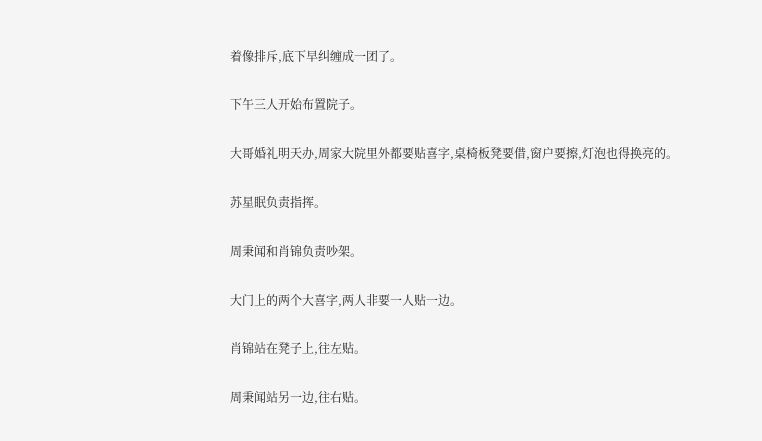着像排斥,底下早纠缠成一团了。

下午三人开始布置院子。

大哥婚礼明天办,周家大院里外都要贴喜字,桌椅板凳要借,窗户要擦,灯泡也得换亮的。

苏星眠负责指挥。

周秉闻和肖锦负责吵架。

大门上的两个大喜字,两人非要一人贴一边。

肖锦站在凳子上,往左贴。

周秉闻站另一边,往右贴。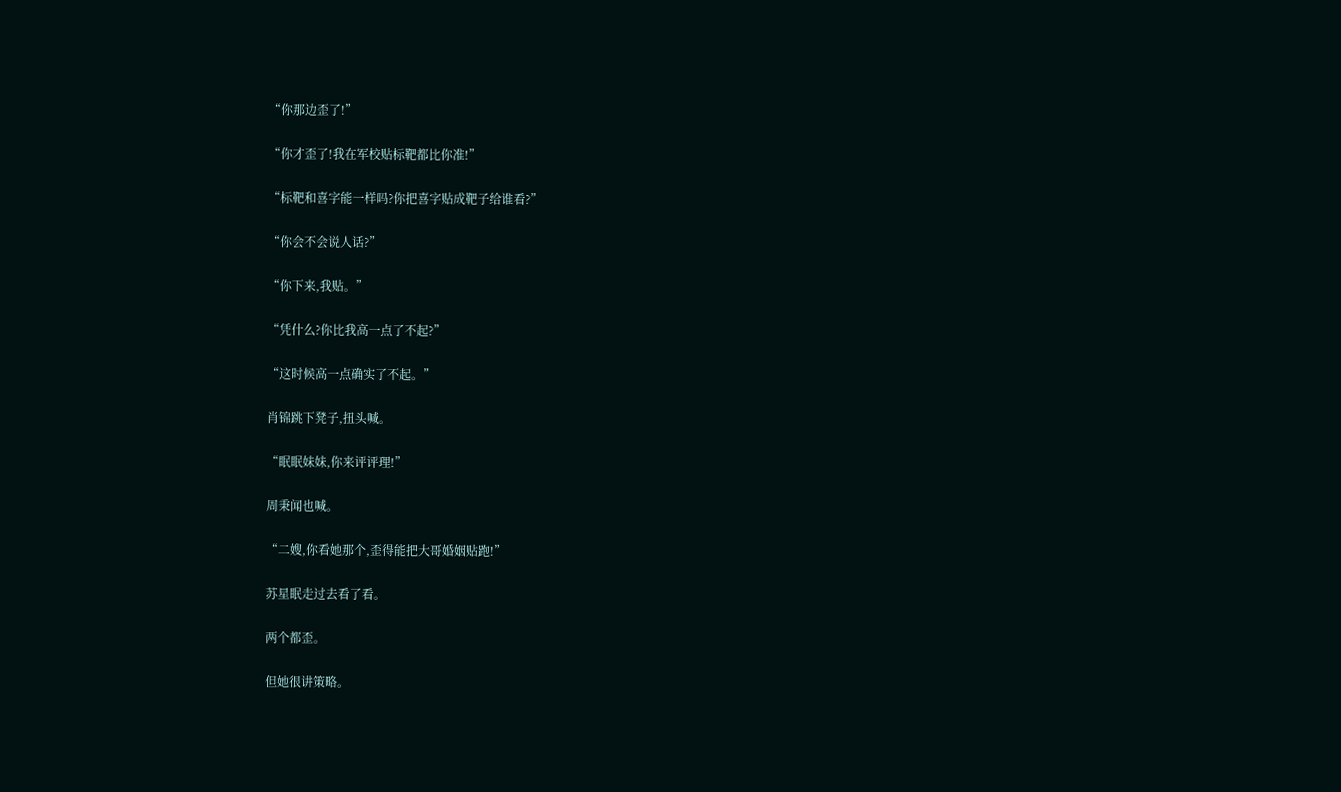“你那边歪了!”

“你才歪了!我在军校贴标靶都比你准!”

“标靶和喜字能一样吗?你把喜字贴成靶子给谁看?”

“你会不会说人话?”

“你下来,我贴。”

“凭什么?你比我高一点了不起?”

“这时候高一点确实了不起。”

肖锦跳下凳子,扭头喊。

“眠眠妹妹,你来评评理!”

周秉闻也喊。

“二嫂,你看她那个,歪得能把大哥婚姻贴跑!”

苏星眠走过去看了看。

两个都歪。

但她很讲策略。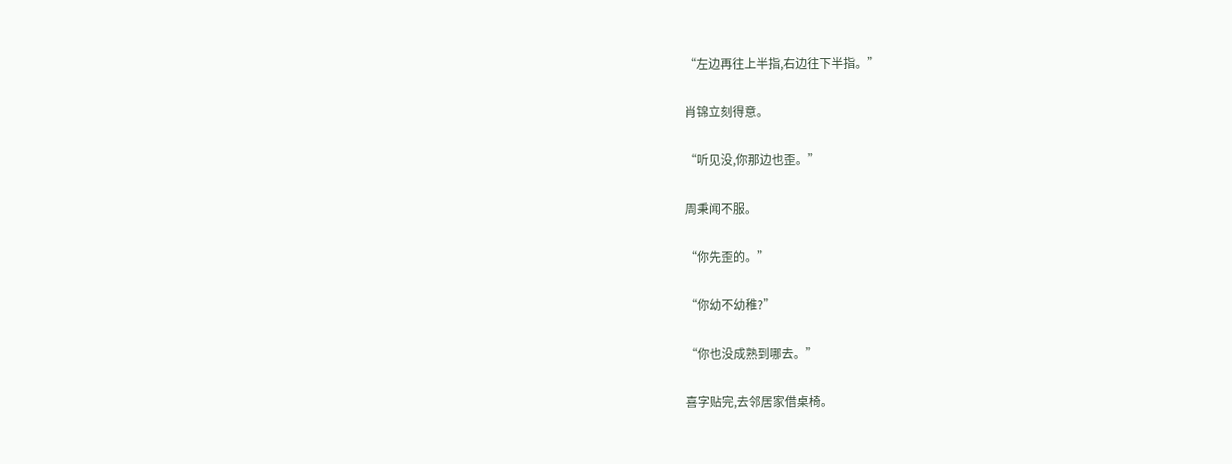“左边再往上半指,右边往下半指。”

肖锦立刻得意。

“听见没,你那边也歪。”

周秉闻不服。

“你先歪的。”

“你幼不幼稚?”

“你也没成熟到哪去。”

喜字贴完,去邻居家借桌椅。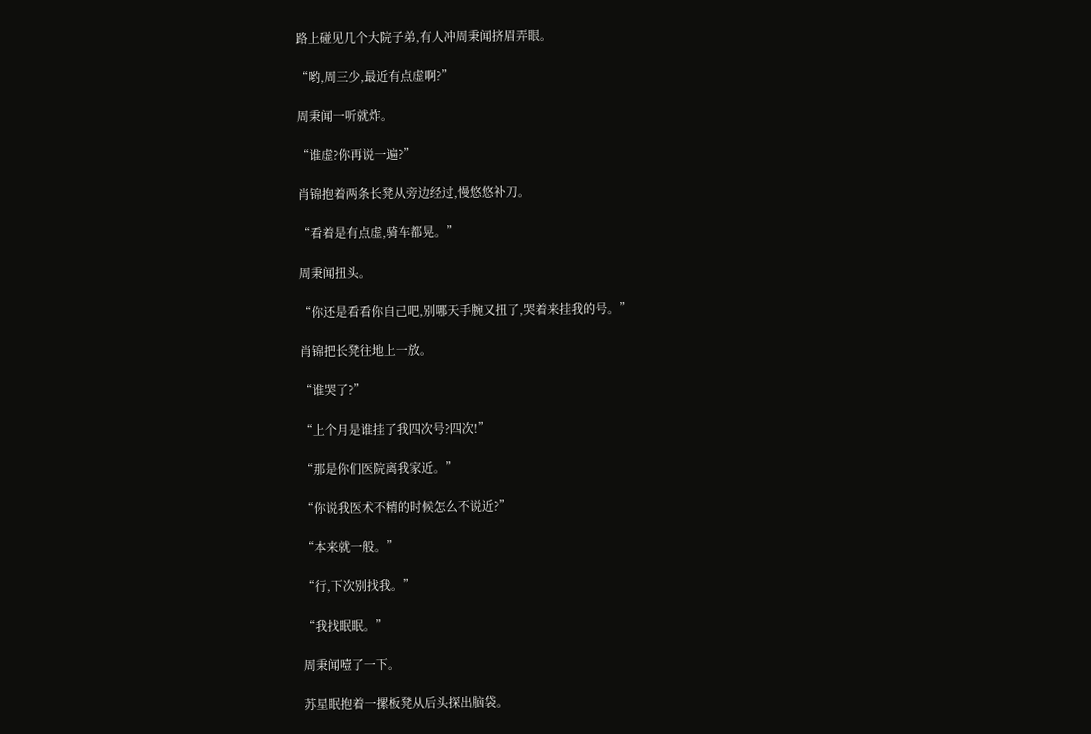路上碰见几个大院子弟,有人冲周秉闻挤眉弄眼。

“哟,周三少,最近有点虚啊?”

周秉闻一听就炸。

“谁虚?你再说一遍?”

肖锦抱着两条长凳从旁边经过,慢悠悠补刀。

“看着是有点虚,骑车都晃。”

周秉闻扭头。

“你还是看看你自己吧,别哪天手腕又扭了,哭着来挂我的号。”

肖锦把长凳往地上一放。

“谁哭了?”

“上个月是谁挂了我四次号?四次!”

“那是你们医院离我家近。”

“你说我医术不精的时候怎么不说近?”

“本来就一般。”

“行,下次别找我。”

“我找眠眠。”

周秉闻噎了一下。

苏星眠抱着一摞板凳从后头探出脑袋。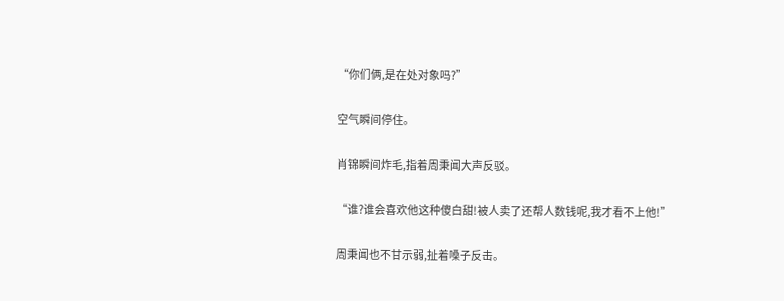“你们俩,是在处对象吗?”

空气瞬间停住。

肖锦瞬间炸毛,指着周秉闻大声反驳。

“谁?谁会喜欢他这种傻白甜!被人卖了还帮人数钱呢,我才看不上他!”

周秉闻也不甘示弱,扯着嗓子反击。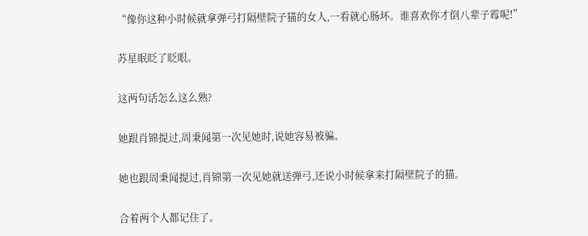“像你这种小时候就拿弹弓打隔壁院子猫的女人,一看就心肠坏。谁喜欢你才倒八辈子霉呢!”

苏星眠眨了眨眼。

这两句话怎么这么熟?

她跟肖锦提过,周秉闻第一次见她时,说她容易被骗。

她也跟周秉闻提过,肖锦第一次见她就送弹弓,还说小时候拿来打隔壁院子的猫。

合着两个人都记住了。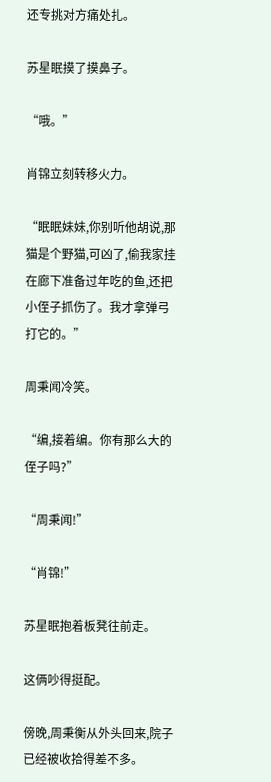还专挑对方痛处扎。

苏星眠摸了摸鼻子。

“哦。”

肖锦立刻转移火力。

“眠眠妹妹,你别听他胡说,那猫是个野猫,可凶了,偷我家挂在廊下准备过年吃的鱼,还把小侄子抓伤了。我才拿弹弓打它的。”

周秉闻冷笑。

“编,接着编。你有那么大的侄子吗?”

“周秉闻!”

“肖锦!”

苏星眠抱着板凳往前走。

这俩吵得挺配。

傍晚,周秉衡从外头回来,院子已经被收拾得差不多。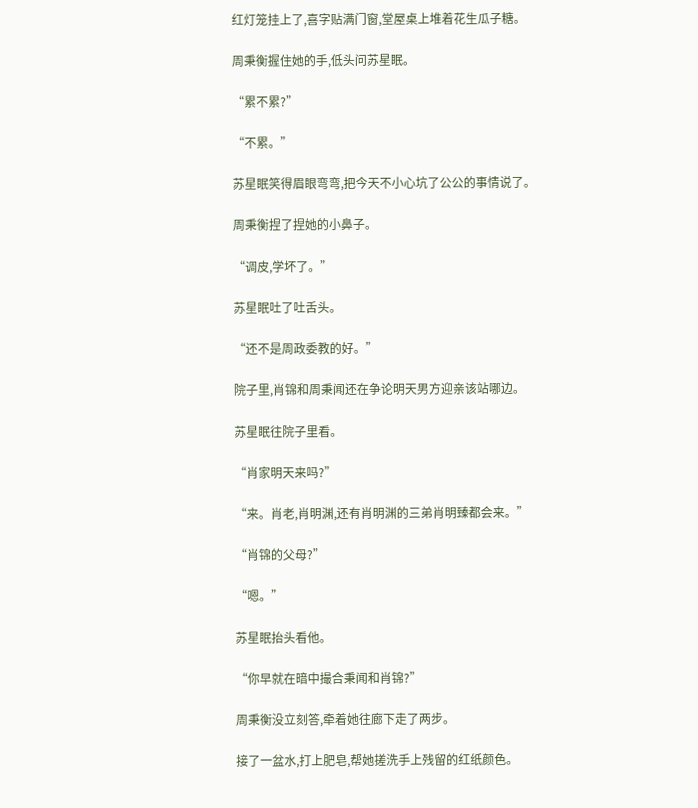红灯笼挂上了,喜字贴满门窗,堂屋桌上堆着花生瓜子糖。

周秉衡握住她的手,低头问苏星眠。

“累不累?”

“不累。”

苏星眠笑得眉眼弯弯,把今天不小心坑了公公的事情说了。

周秉衡捏了捏她的小鼻子。

“调皮,学坏了。”

苏星眠吐了吐舌头。

“还不是周政委教的好。”

院子里,肖锦和周秉闻还在争论明天男方迎亲该站哪边。

苏星眠往院子里看。

“肖家明天来吗?”

“来。肖老,肖明渊,还有肖明渊的三弟肖明臻都会来。”

“肖锦的父母?”

“嗯。”

苏星眠抬头看他。

“你早就在暗中撮合秉闻和肖锦?”

周秉衡没立刻答,牵着她往廊下走了两步。

接了一盆水,打上肥皂,帮她搓洗手上残留的红纸颜色。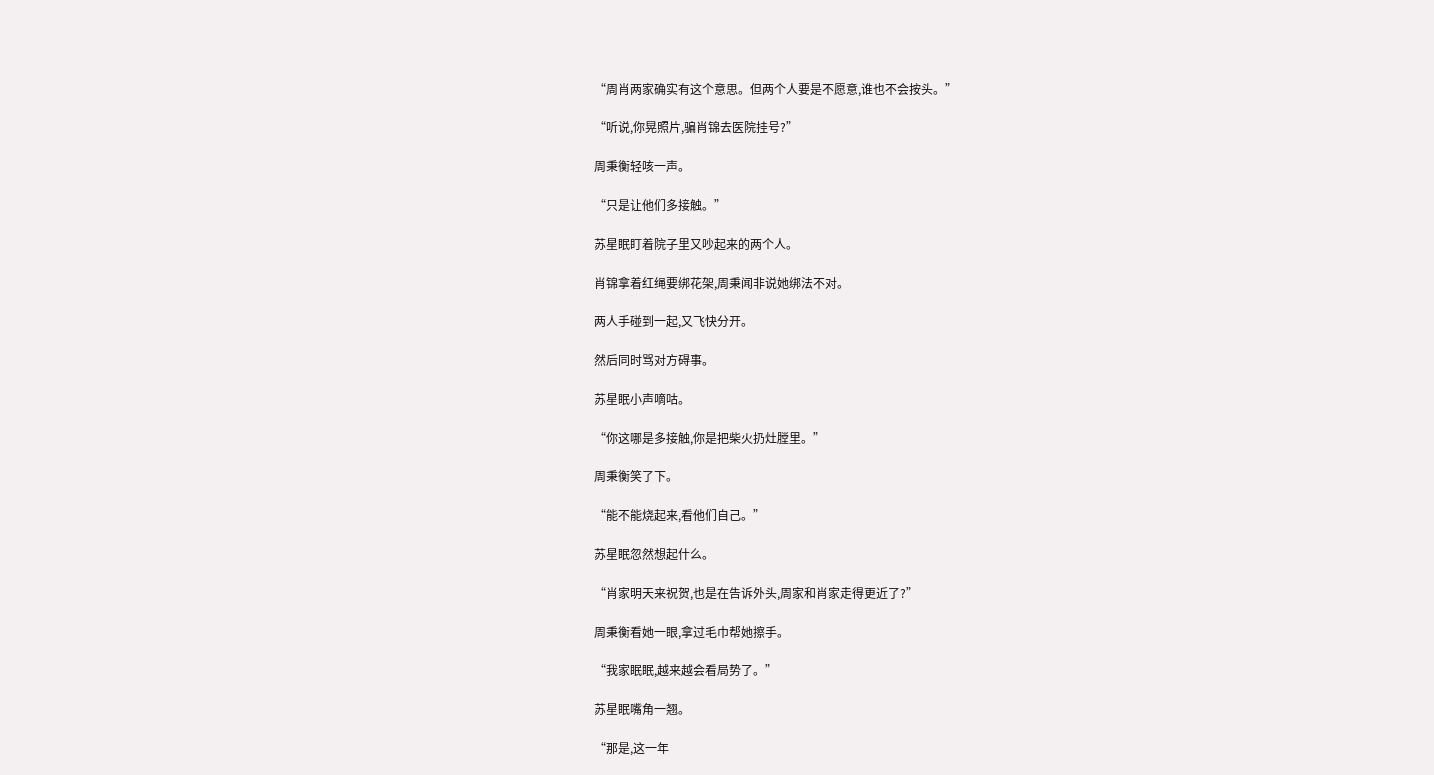“周肖两家确实有这个意思。但两个人要是不愿意,谁也不会按头。”

“听说,你晃照片,骗肖锦去医院挂号?”

周秉衡轻咳一声。

“只是让他们多接触。”

苏星眠盯着院子里又吵起来的两个人。

肖锦拿着红绳要绑花架,周秉闻非说她绑法不对。

两人手碰到一起,又飞快分开。

然后同时骂对方碍事。

苏星眠小声嘀咕。

“你这哪是多接触,你是把柴火扔灶膛里。”

周秉衡笑了下。

“能不能烧起来,看他们自己。”

苏星眠忽然想起什么。

“肖家明天来祝贺,也是在告诉外头,周家和肖家走得更近了?”

周秉衡看她一眼,拿过毛巾帮她擦手。

“我家眠眠,越来越会看局势了。”

苏星眠嘴角一翘。

“那是,这一年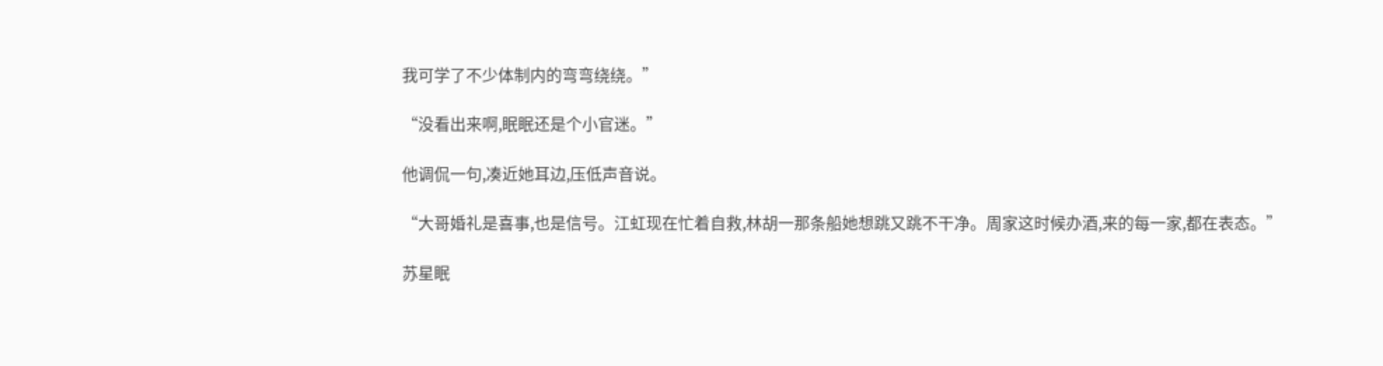我可学了不少体制内的弯弯绕绕。”

“没看出来啊,眠眠还是个小官迷。”

他调侃一句,凑近她耳边,压低声音说。

“大哥婚礼是喜事,也是信号。江虹现在忙着自救,林胡一那条船她想跳又跳不干净。周家这时候办酒,来的每一家,都在表态。”

苏星眠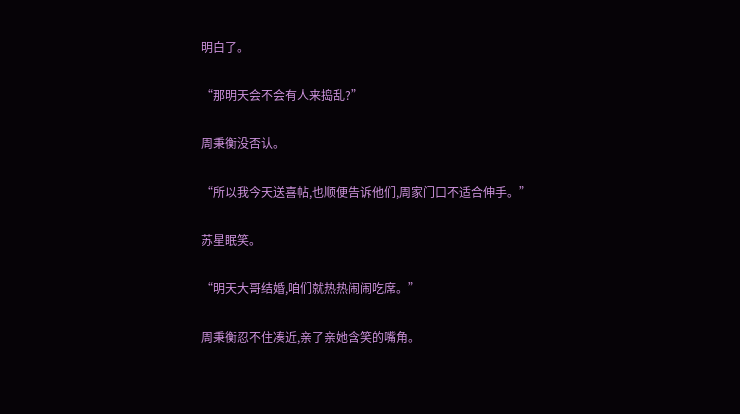明白了。

“那明天会不会有人来捣乱?”

周秉衡没否认。

“所以我今天送喜帖,也顺便告诉他们,周家门口不适合伸手。”

苏星眠笑。

“明天大哥结婚,咱们就热热闹闹吃席。”

周秉衡忍不住凑近,亲了亲她含笑的嘴角。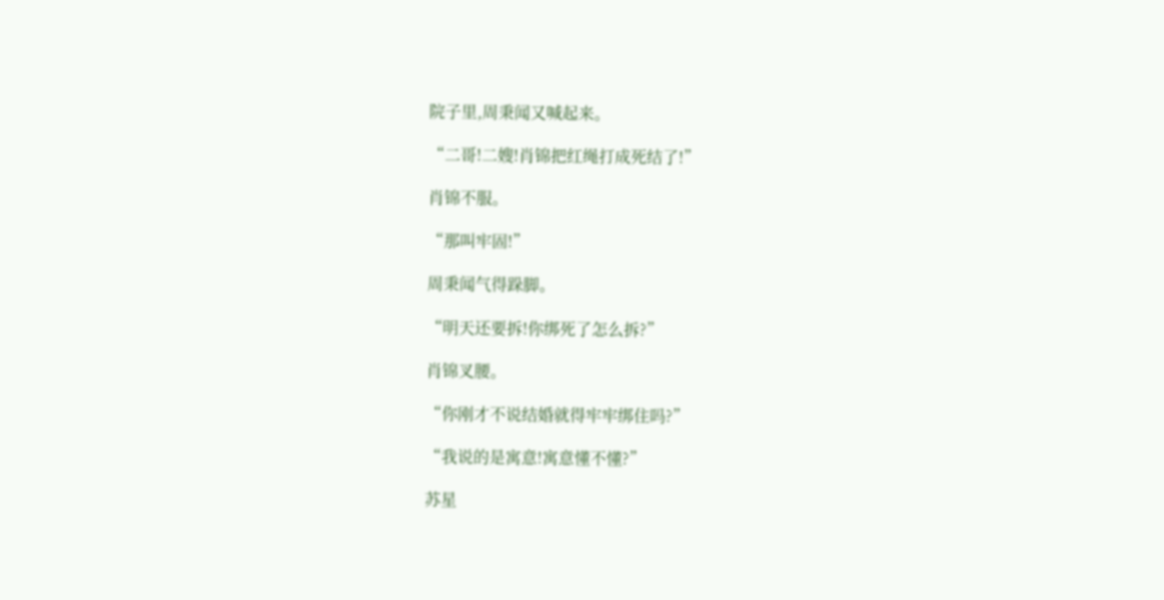院子里,周秉闻又喊起来。

“二哥!二嫂!肖锦把红绳打成死结了!”

肖锦不服。

“那叫牢固!”

周秉闻气得跺脚。

“明天还要拆!你绑死了怎么拆?”

肖锦叉腰。

“你刚才不说结婚就得牢牢绑住吗?”

“我说的是寓意!寓意懂不懂?”

苏星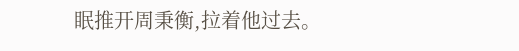眠推开周秉衡,拉着他过去。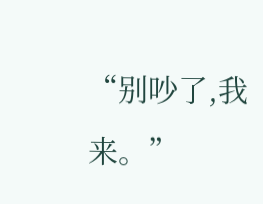“别吵了,我来。”